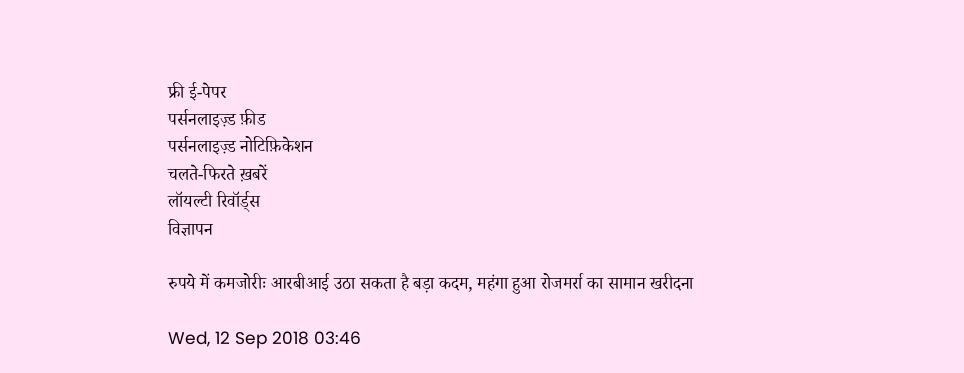फ्री ई-पेपर
पर्सनलाइज़्ड फ़ीड
पर्सनलाइज़्ड नोटिफ़िकेशन
चलते-फिरते ख़बरें
लॉयल्टी रिवॉर्ड्स
विज्ञापन

रुपये में कमजोरीः आरबीआई उठा सकता है बड़ा कदम, महंगा हुआ रोजमर्रा का सामान खरीदना

Wed, 12 Sep 2018 03:46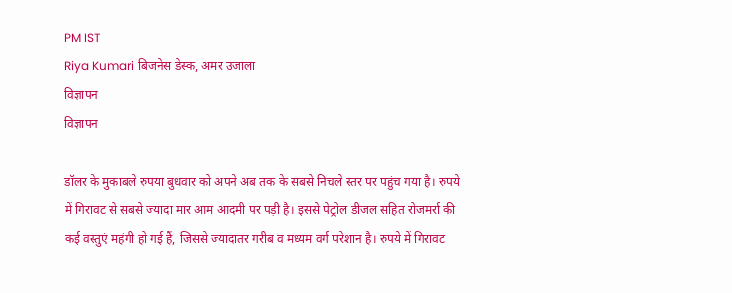PM IST
Riya Kumari बिजनेस डेस्क, अमर उजाला
विज्ञापन
विज्ञापन

डॉलर के मुकाबले रुपया बुधवार को अपने अब तक के सबसे निचले स्तर पर पहुंच गया है। रुपये में गिरावट से सबसे ज्यादा मार आम आदमी पर पड़ी है। इससे पेट्रोल डीजल सहित रोजमर्रा की कई वस्तुएं महंगी हो गई हैं, जिससे ज्यादातर गरीब व मध्यम वर्ग परेशान है। रुपये में गिरावट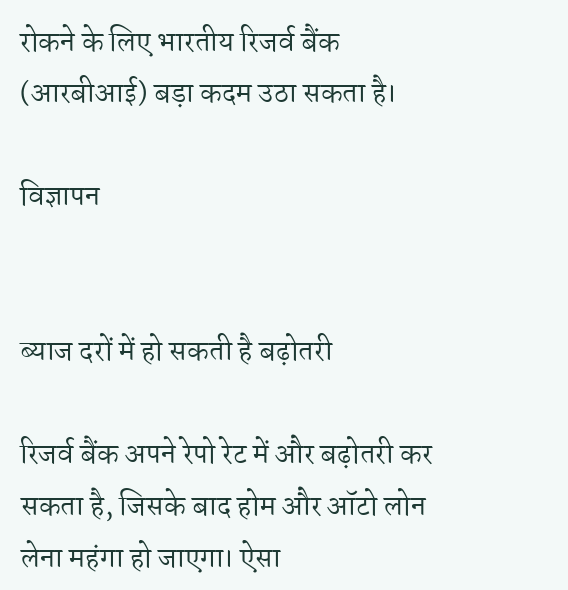रोकने के लिए भारतीय रिजर्व बैंक (आरबीआई) बड़ा कदम उठा सकता है।

विज्ञापन


ब्याज दरों में हो सकती है बढ़ोतरी

रिजर्व बैंक अपने रेपो रेट में और बढ़ोतरी कर सकता है, जिसके बाद होम और ऑटो लोन लेना महंगा हो जाएगा। ऐसा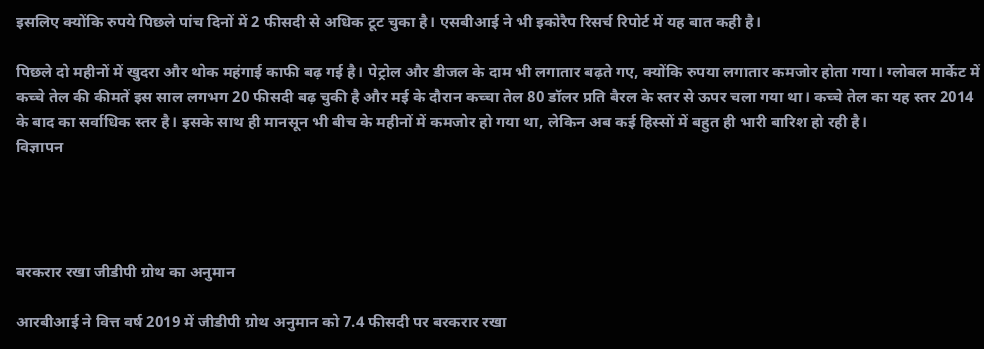इसलिए क्योंकि रुपये पिछले पांच दिनों में 2 फीसदी से अधिक टूट चुका है। एसबीआई ने भी इकोरैप रिसर्च रिपोर्ट में यह बात कही है।

पिछले दो महीनों में खुदरा और थोक महंगाई काफी बढ़ गई है। पेट्रोल और डीजल के दाम भी लगातार बढ़ते गए, क्योंकि रुपया लगातार कमजोर होता गया। ग्लोबल मार्केट में कच्चे तेल की कीमतें इस साल लगभग 20 फीसदी बढ़ चुकी है और मई के दौरान कच्चा तेल 80 डॉलर प्रति बैरल के स्तर से ऊपर चला गया था। कच्चे तेल का यह स्तर 2014 के बाद का सर्वाधिक स्तर है। इसके साथ ही मानसून भी बीच के महीनों में कमजोर हो गया था, लेकिन अब कई हिस्सों में बहुत ही भारी बारिश हो रही है।
विज्ञापन




बरकरार रखा जीडीपी ग्रोथ का अनुमान

आरबीआई ने वित्त वर्ष 2019 में जीडीपी ग्रोथ अनुमान को 7.4 फीसदी पर बरकरार रखा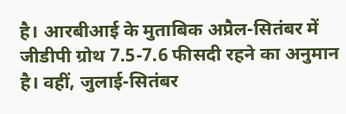है। आरबीआई के मुताबिक अप्रैल-सितंबर में जीडीपी ग्रोथ 7.5-7.6 फीसदी रहने का अनुमान है। वहीं, जुलाई-सितंबर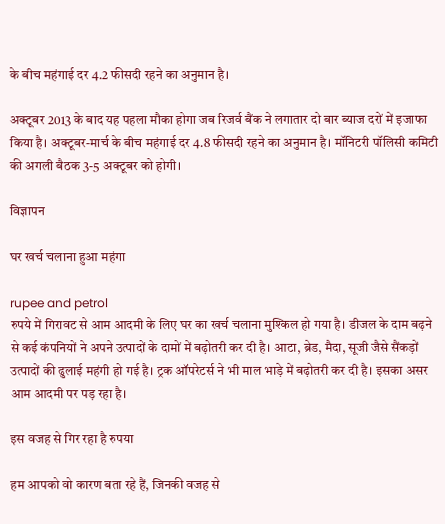के बीच महंगाई दर 4.2 फीसदी रहने का अनुमान है।

अक्टूबर 2013 के बाद यह पहला मौका होगा जब रिजर्व बैंक ने लगातार दो बार ब्याज दरों में इजाफा किया है। अक्टूबर-मार्च के बीच महंगाई दर 4.8 फीसदी रहने का अनुमान है। मॉनिटरी पॉलिसी कमिटी की अगली बैठक 3-5 अक्टूबर को होगी।

विज्ञापन

घर खर्च चलाना हुआ महंगा

rupee and petrol
रुपये में गिरावट से आम आदमी के लिए घर का खर्च चलाना मुश्किल हो गया है। डीजल के दाम बढ़ने से कई कंपनियों ने अपने उत्पादों के दामों में बढ़ोतरी कर दी है। आटा, ब्रेड, मैदा, सूजी जैसे सैंकड़ों उत्पादों की ढुलाई महंगी हो गई है। ट्रक ऑपरेटर्स ने भी माल भाड़े में बढ़ोतरी कर दी है। इसका असर आम आदमी पर पड़ रहा है।

इस वजह से गिर रहा है रुपया

हम आपको वो कारण बता रहे हैं, जिनकी वजह से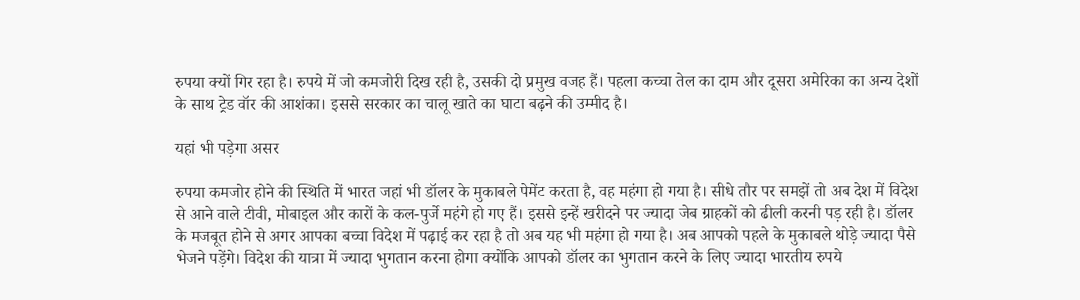रुपया क्यों गिर रहा है। रुपये में जो कमजोरी दिख रही है, उसकी दो प्रमुख वजह हैं। पहला कच्चा तेल का दाम और दूसरा अमेरिका का अन्य देशों के साथ ट्रेड वॉर की आशंका। इससे सरकार का चालू खाते का घाटा बढ़ने की उम्मीद है।

यहां भी पड़ेगा असर

रुपया कमजोर होने की स्थिति में भारत जहां भी डॉलर के मुकाबले पेमेंट करता है, वह महंगा हो गया है। सीधे तौर पर समझें तो अब देश में विदेश से आने वाले टीवी, मोबाइल और कारों के कल-पुर्जे महंगे हो गए हैं। इससे इन्हें खरीदने पर ज्यादा जेब ग्राहकों को ढीली करनी पड़ रही है। डॉलर के मजबूत होने से अगर आपका बच्चा विदेश में पढ़ाई कर रहा है तो अब यह भी महंगा हो गया है। अब आपको पहले के मुकाबले थोड़े ज्यादा पैसे भेजने पड़ेंगे। विदेश की यात्रा में ज्यादा भुगतान करना होगा क्योंकि आपको डॉलर का भुगतान करने के लिए ज्यादा भारतीय रुपये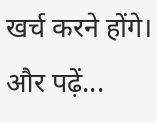खर्च करने होंगे।
और पढ़ें...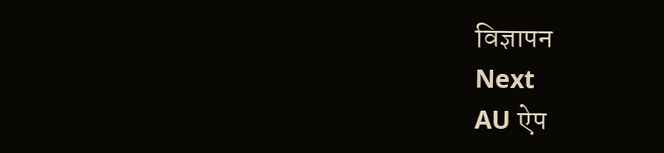विज्ञापन
Next
AU ऐप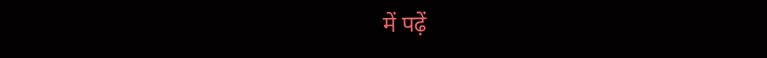में पढ़ें